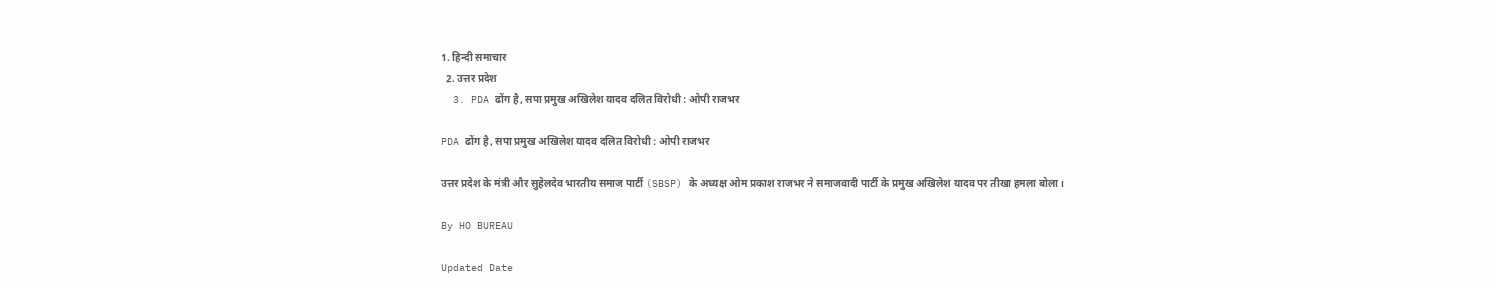1. हिन्दी समाचार
  2. उत्तर प्रदेश
  3. PDA ढोंग है, सपा प्रमुख अखिलेश यादव दलित विरोधी : ओपी राजभर

PDA ढोंग है, सपा प्रमुख अखिलेश यादव दलित विरोधी : ओपी राजभर

उत्तर प्रदेश के मंत्री और सुहेलदेव भारतीय समाज पार्टी (SBSP) के अध्यक्ष ओम प्रकाश राजभर ने समाजवादी पार्टी के प्रमुख अखिलेश यादव पर तीखा हमला बोला।

By HO BUREAU

Updated Date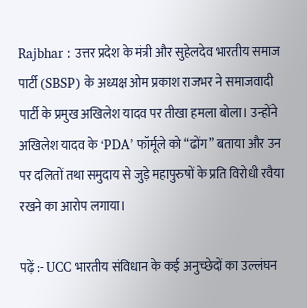Rajbhar : उत्तर प्रदेश के मंत्री और सुहेलदेव भारतीय समाज पार्टी (SBSP) के अध्यक्ष ओम प्रकाश राजभर ने समाजवादी पार्टी के प्रमुख अखिलेश यादव पर तीखा हमला बोला। उन्होंने अखिलेश यादव के ‘PDA’ फॉर्मूले को “ढोंग” बताया और उन पर दलितों तथा समुदाय से जुड़े महापुरुषों के प्रति विरोधी रवैया रखने का आरोप लगाया।

पढ़ें :- UCC भारतीय संविधान के कई अनुच्छेदों का उल्लंघन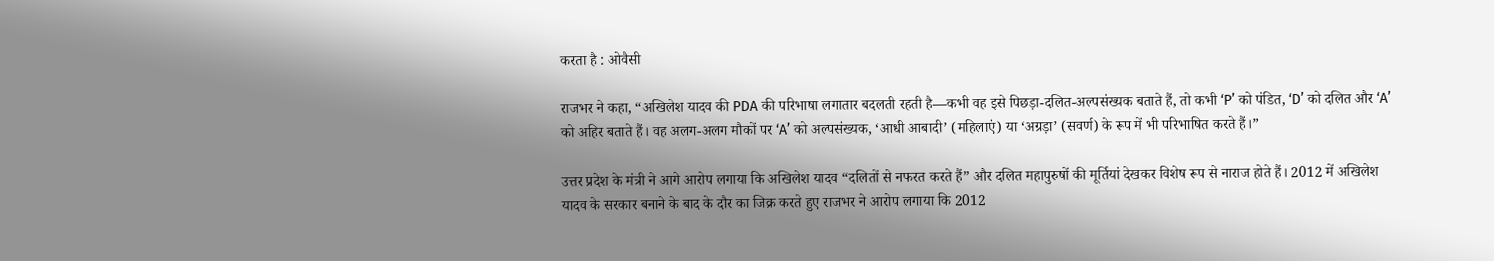करता है : ओवैसी

राजभर ने कहा, “अखिलेश यादव की PDA की परिभाषा लगातार बदलती रहती है—कभी वह इसे पिछड़ा-दलित-अल्पसंख्यक बताते हैं, तो कभी ‘P’ को पंडित, ‘D’ को दलित और ‘A’ को अहिर बताते हैं। वह अलग-अलग मौकों पर ‘A’ को अल्पसंख्यक, ‘आधी आबादी’ (महिलाएं) या ‘अग्रड़ा’ (सवर्ण) के रूप में भी परिभाषित करते हैं।”

उत्तर प्रदेश के मंत्री ने आगे आरोप लगाया कि अखिलेश यादव “दलितों से नफरत करते हैं” और दलित महापुरुषों की मूर्तियां देखकर विशेष रूप से नाराज होते हैं। 2012 में अखिलेश यादव के सरकार बनाने के बाद के दौर का जिक्र करते हुए राजभर ने आरोप लगाया कि 2012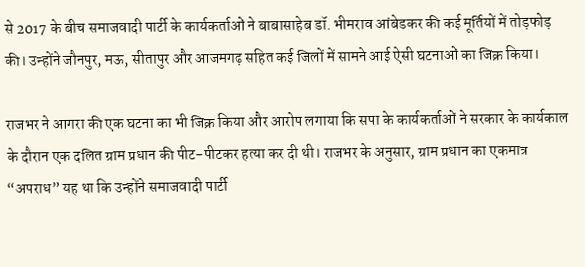से 2017 के बीच समाजवादी पार्टी के कार्यकर्ताओं ने बाबासाहेब डॉ. भीमराव आंबेडकर की कई मूर्तियों में तोड़फोड़ की। उन्होंने जौनपुर, मऊ, सीतापुर और आजमगढ़ सहित कई जिलों में सामने आई ऐसी घटनाओं का जिक्र किया।

राजभर ने आगरा की एक घटना का भी जिक्र किया और आरोप लगाया कि सपा के कार्यकर्ताओं ने सरकार के कार्यकाल के दौरान एक दलित ग्राम प्रधान की पीट-पीटकर हत्या कर दी थी। राजभर के अनुसार, ग्राम प्रधान का एकमात्र “अपराध” यह था कि उन्होंने समाजवादी पार्टी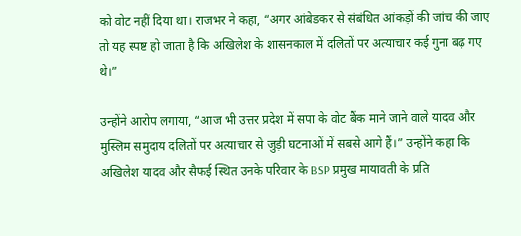को वोट नहीं दिया था। राजभर ने कहा, “अगर आंबेडकर से संबंधित आंकड़ों की जांच की जाए तो यह स्पष्ट हो जाता है कि अखिलेश के शासनकाल में दलितों पर अत्याचार कई गुना बढ़ गए थे।”

उन्होंने आरोप लगाया, “आज भी उत्तर प्रदेश में सपा के वोट बैंक माने जाने वाले यादव और मुस्लिम समुदाय दलितों पर अत्याचार से जुड़ी घटनाओं में सबसे आगे हैं।” उन्होंने कहा कि अखिलेश यादव और सैफई स्थित उनके परिवार के BSP प्रमुख मायावती के प्रति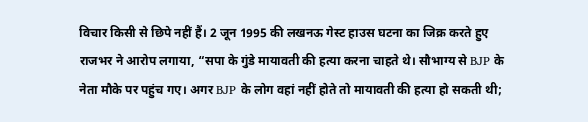विचार किसी से छिपे नहीं हैं। 2 जून 1995 की लखनऊ गेस्ट हाउस घटना का जिक्र करते हुए राजभर ने आरोप लगाया, “सपा के गुंडे मायावती की हत्या करना चाहते थे। सौभाग्य से BJP के नेता मौके पर पहुंच गए। अगर BJP के लोग वहां नहीं होते तो मायावती की हत्या हो सकती थी;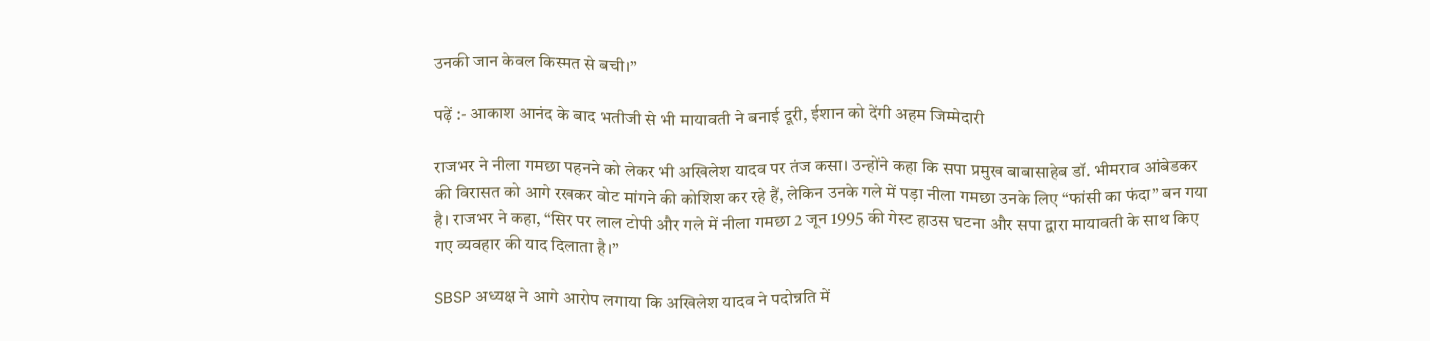उनकी जान केवल किस्मत से बची।”

पढ़ें :- आकाश आनंद के बाद भतीजी से भी मायावती ने बनाई दूरी, ईशान को देंगी अहम जिम्मेदारी

राजभर ने नीला गमछा पहनने को लेकर भी अखिलेश यादव पर तंज कसा। उन्होंने कहा कि सपा प्रमुख बाबासाहेब डॉ. भीमराव आंबेडकर की विरासत को आगे रखकर वोट मांगने की कोशिश कर रहे हैं, लेकिन उनके गले में पड़ा नीला गमछा उनके लिए “फांसी का फंदा” बन गया है। राजभर ने कहा, “सिर पर लाल टोपी और गले में नीला गमछा 2 जून 1995 की गेस्ट हाउस घटना और सपा द्वारा मायावती के साथ किए गए व्यवहार की याद दिलाता है।”

SBSP अध्यक्ष ने आगे आरोप लगाया कि अखिलेश यादव ने पदोन्नति में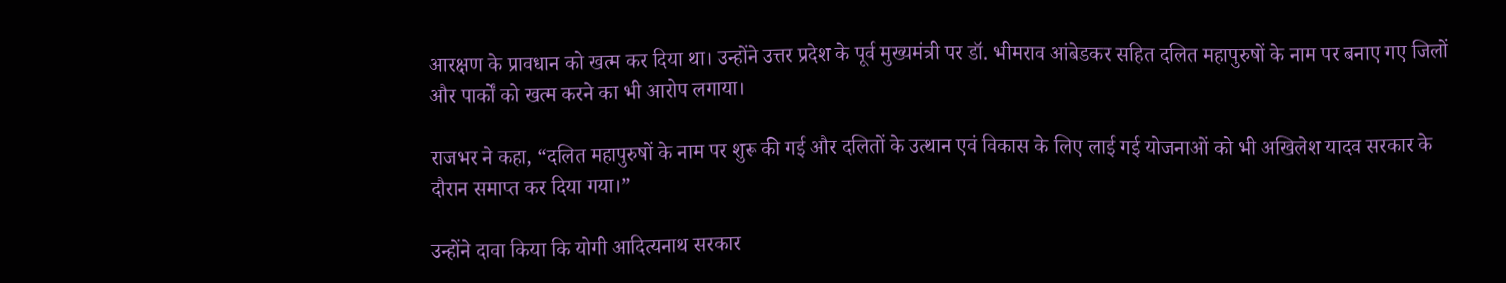आरक्षण के प्रावधान को खत्म कर दिया था। उन्होंने उत्तर प्रदेश के पूर्व मुख्यमंत्री पर डॉ. भीमराव आंबेडकर सहित दलित महापुरुषों के नाम पर बनाए गए जिलों और पार्कों को खत्म करने का भी आरोप लगाया।

राजभर ने कहा, “दलित महापुरुषों के नाम पर शुरू की गई और दलितों के उत्थान एवं विकास के लिए लाई गई योजनाओं को भी अखिलेश यादव सरकार के दौरान समाप्त कर दिया गया।”

उन्होंने दावा किया कि योगी आदित्यनाथ सरकार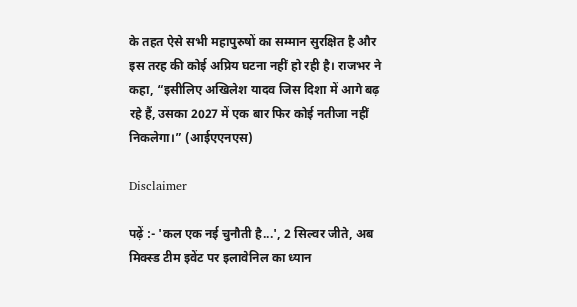के तहत ऐसे सभी महापुरुषों का सम्मान सुरक्षित है और इस तरह की कोई अप्रिय घटना नहीं हो रही है। राजभर ने कहा, “इसीलिए अखिलेश यादव जिस दिशा में आगे बढ़ रहे हैं, उसका 2027 में एक बार फिर कोई नतीजा नहीं निकलेगा।” (आईएएनएस)

Disclaimer

पढ़ें :- 'कल एक नई चुनौती है...', 2 सिल्वर जीते, अब मिक्स्ड टीम इवेंट पर इलावेनिल का ध्यान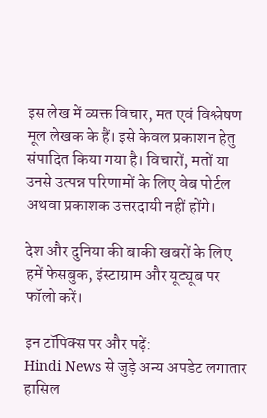इस लेख में व्यक्त विचार, मत एवं विश्लेषण मूल लेखक के हैं। इसे केवल प्रकाशन हेतु संपादित किया गया है। विचारों, मतों या उनसे उत्पन्न परिणामों के लिए वेब पोर्टल अथवा प्रकाशक उत्तरदायी नहीं होंगे।

देश और दुनिया की बाकी खबरों के लिए हमें फेसबुक, इंस्टाग्राम और यूट्यूब पर फॉलो करें।

इन टॉपिक्स पर और पढ़ें:
Hindi News से जुड़े अन्य अपडेट लगातार हासिल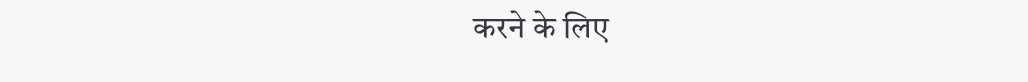करने के लिए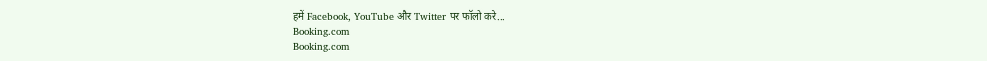हमें Facebook, YouTube और Twitter पर फॉलो करे...
Booking.com
Booking.com